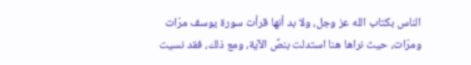الناس بكتاب الله عز وجل، ولا بد أنها قرأت سورة يوسف مرّات ومرّات، حيث نراها هنا استدلت بنصِّ الآية، ومع ذلك، فقد نسيت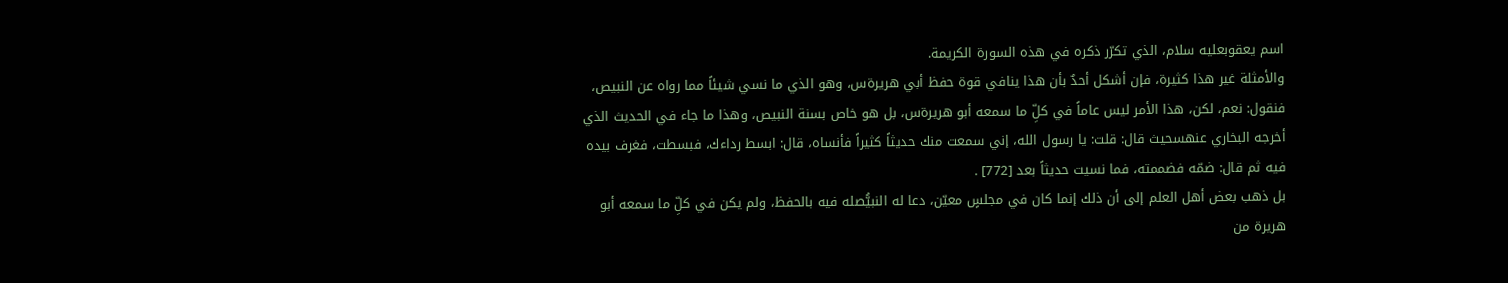اسم يعقوبعليه سلام، الذي تكرّر ذكره في هذه السورة الكريمة.
والأمثلة غير هذا كثيرة، فإن أشكل أحدٌ بأن هذا ينافي قوة حفظ أبي هريرةس، وهو الذي ما نسي شيئاً مما رواه عن النبيص، فنقول: نعم، لكن، هذا الأمر ليس عاماً في كلِّ ما سمعه أبو هريرةس، بل هو خاص بسنة النبيص، وهذا ما جاء في الحديث الذي أخرجه البخاري عنهسحيث قال: قلت: يا رسول الله، إني سمعت منك حديثاً كثيراً فأنساه، قال: ابسط رداءك، فبسطت، فغرف بيده فيه ثم قال: ضمّه فضممته، فما نسيت حديثاً بعد [772] .
بل ذهب بعض أهل العلم إلى أن ذلك إنما كان في مجلسٍ معيّن، دعا له النبيُّصله فيه بالحفظ، ولم يكن في كلِّ ما سمعه أبو هريرة من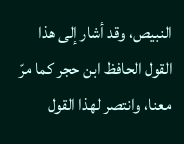النبيص، وقد أشار إلى هذا القول الحافظ ابن حجر كما مرّ معنا، وانتصر لهذا القول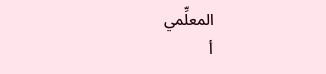المعلِّمي
أ